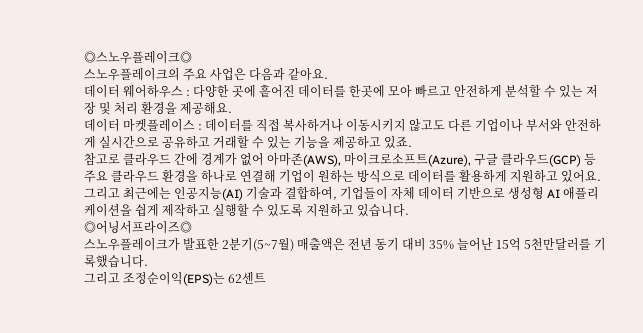◎스노우플레이크◎
스노우플레이크의 주요 사업은 다음과 같아요.
데이터 웨어하우스 : 다양한 곳에 흩어진 데이터를 한곳에 모아 빠르고 안전하게 분석할 수 있는 저장 및 처리 환경을 제공해요.
데이터 마켓플레이스 : 데이터를 직접 복사하거나 이동시키지 않고도 다른 기업이나 부서와 안전하게 실시간으로 공유하고 거래할 수 있는 기능을 제공하고 있죠.
참고로 클라우드 간에 경계가 없어 아마존(AWS), 마이크로소프트(Azure), 구글 클라우드(GCP) 등 주요 클라우드 환경을 하나로 연결해 기업이 원하는 방식으로 데이터를 활용하게 지원하고 있어요.
그리고 최근에는 인공지능(AI) 기술과 결합하여, 기업들이 자체 데이터 기반으로 생성형 AI 애플리케이션을 쉽게 제작하고 실행할 수 있도록 지원하고 있습니다.
◎어닝서프라이즈◎
스노우플레이크가 발표한 2분기(5~7월) 매출액은 전년 동기 대비 35% 늘어난 15억 5천만달러를 기록했습니다.
그리고 조정순이익(EPS)는 62센트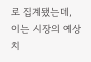로 집계됐는데, 이는 시장의 예상치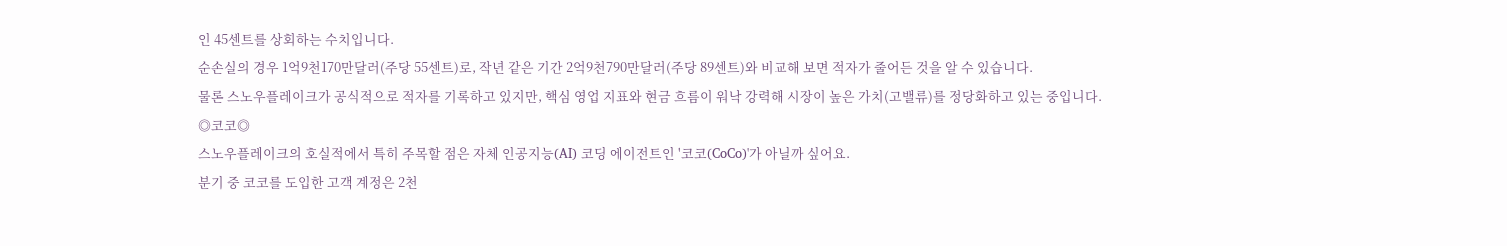인 45센트를 상회하는 수치입니다.
순손실의 경우 1억9천170만달러(주당 55센트)로, 작년 같은 기간 2억9천790만달러(주당 89센트)와 비교해 보면 적자가 줄어든 것을 알 수 있습니다.
물론 스노우플레이크가 공식적으로 적자를 기록하고 있지만, 핵심 영업 지표와 현금 흐름이 워낙 강력해 시장이 높은 가치(고밸류)를 정당화하고 있는 중입니다.
◎코코◎
스노우플레이크의 호실적에서 특히 주목할 점은 자체 인공지능(AI) 코딩 에이전트인 '코코(CoCo)'가 아닐까 싶어요.
분기 중 코코를 도입한 고객 계정은 2천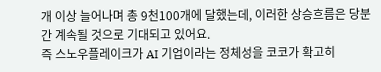개 이상 늘어나며 총 9천100개에 달했는데, 이러한 상승흐름은 당분간 계속될 것으로 기대되고 있어요.
즉 스노우플레이크가 AI 기업이라는 정체성을 코코가 확고히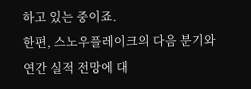하고 있는 중이죠.
한편, 스노우플레이크의 다음 분기와 연간 실적 전망에 대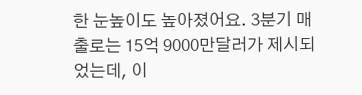한 눈높이도 높아졌어요. 3분기 매출로는 15억 9000만달러가 제시되었는데, 이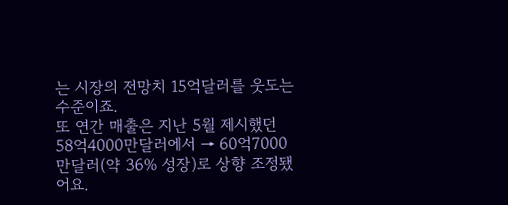는 시장의 전망치 15억달러를 웃도는 수준이죠.
또 연간 매출은 지난 5월 제시했던 58억4000만달러에서 → 60억7000만달러(약 36% 성장)로 상향 조정됐어요.